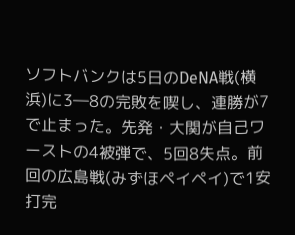ソフトバンクは5日のDeNA戦(横浜)に3―8の完敗を喫し、連勝が7で止まった。先発・大関が自己ワーストの4被弾で、5回8失点。前回の広島戦(みずほペイペイ)で1安打完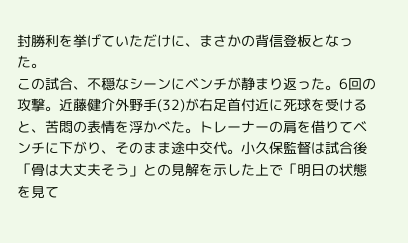封勝利を挙げていただけに、まさかの背信登板となった。
この試合、不穏なシーンにベンチが静まり返った。6回の攻撃。近藤健介外野手(32)が右足首付近に死球を受けると、苦悶の表情を浮かべた。トレーナーの肩を借りてベンチに下がり、そのまま途中交代。小久保監督は試合後「骨は大丈夫そう」との見解を示した上で「明日の状態を見て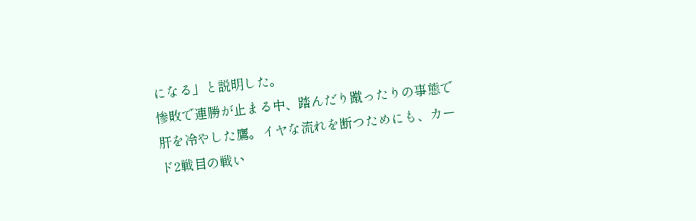になる」と説明した。
惨敗で連勝が止まる中、踏んだり蹴ったりの事態で肝を冷やした鷹。イヤな流れを断つためにも、カード2戦目の戦い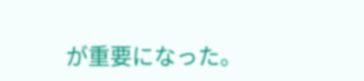が重要になった。